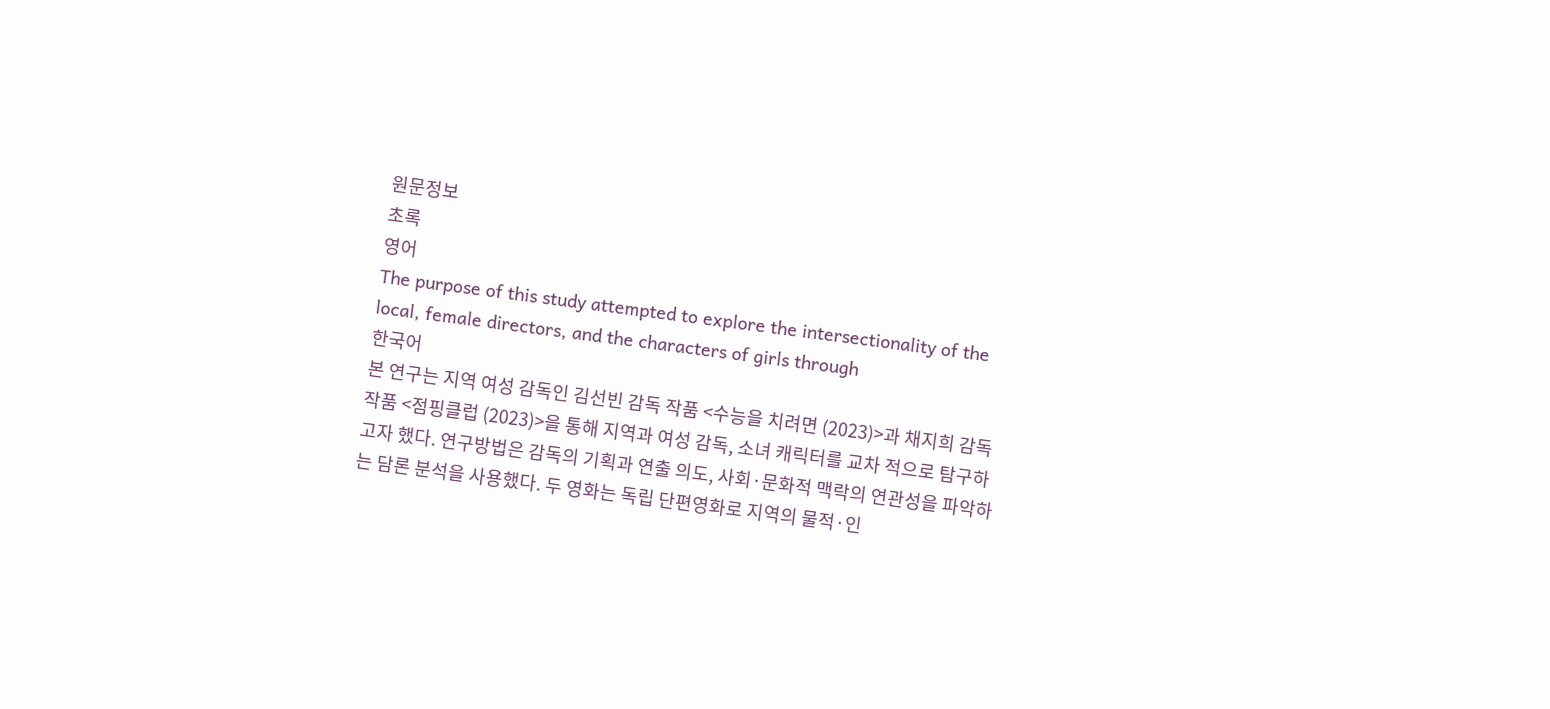원문정보
초록
영어
The purpose of this study attempted to explore the intersectionality of the local, female directors, and the characters of girls through
한국어
본 연구는 지역 여성 감독인 김선빈 감독 작품 <수능을 치려면 (2023)>과 채지희 감독 작품 <점핑클럽 (2023)>을 통해 지역과 여성 감독, 소녀 캐릭터를 교차 적으로 탐구하고자 했다. 연구방법은 감독의 기획과 연출 의도, 사회·문화적 맥락의 연관성을 파악하는 담론 분석을 사용했다. 두 영화는 독립 단편영화로 지역의 물적·인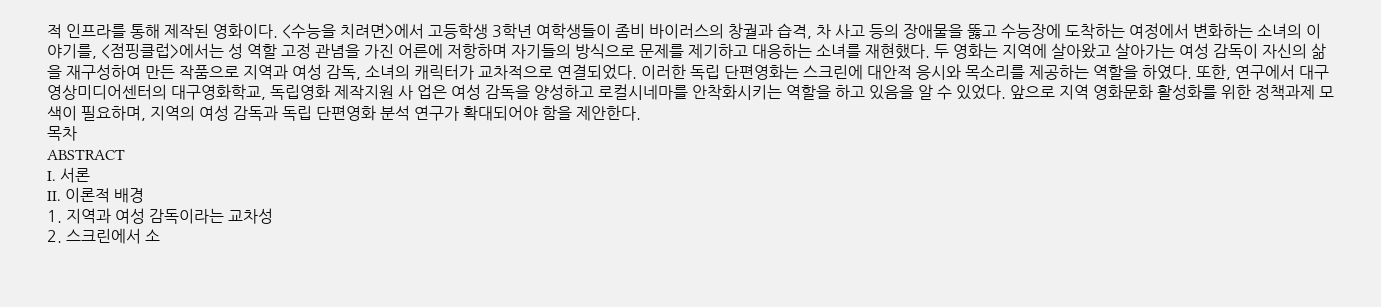적 인프라를 통해 제작된 영화이다. <수능을 치려면>에서 고등학생 3학년 여학생들이 좀비 바이러스의 창궐과 습격, 차 사고 등의 장애물을 뚫고 수능장에 도착하는 여정에서 변화하는 소녀의 이야기를, <점핑클럽>에서는 성 역할 고정 관념을 가진 어른에 저항하며 자기들의 방식으로 문제를 제기하고 대응하는 소녀를 재현했다. 두 영화는 지역에 살아왔고 살아가는 여성 감독이 자신의 삶을 재구성하여 만든 작품으로 지역과 여성 감독, 소녀의 캐릭터가 교차적으로 연결되었다. 이러한 독립 단편영화는 스크린에 대안적 응시와 목소리를 제공하는 역할을 하였다. 또한, 연구에서 대구 영상미디어센터의 대구영화학교, 독립영화 제작지원 사 업은 여성 감독을 양성하고 로컬시네마를 안착화시키는 역할을 하고 있음을 알 수 있었다. 앞으로 지역 영화문화 활성화를 위한 정책과제 모색이 필요하며, 지역의 여성 감독과 독립 단편영화 분석 연구가 확대되어야 함을 제안한다.
목차
ABSTRACT
I. 서론
II. 이론적 배경
1. 지역과 여성 감독이라는 교차성
2. 스크린에서 소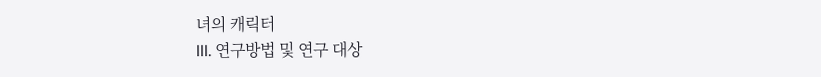녀의 캐릭터
III. 연구방법 및 연구 대상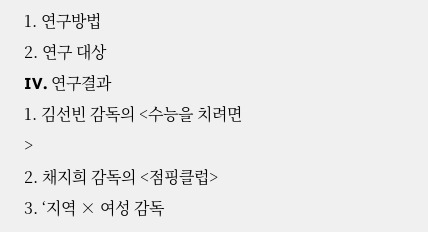1. 연구방법
2. 연구 대상
IV. 연구결과
1. 김선빈 감독의 <수능을 치려면>
2. 채지희 감독의 <점핑클럽>
3. ‘지역 × 여성 감독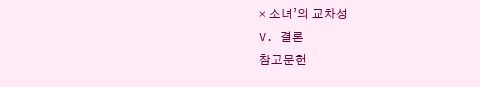× 소녀’의 교차성
V. 결론
참고문헌